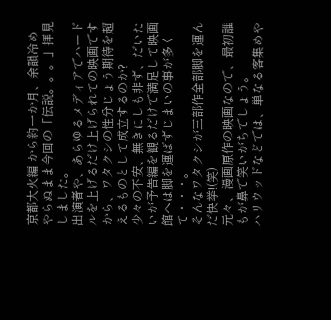京都大火編 から約一か月、余韻冷めやらぬまま今回の「伝説。。。」拝見しました。
出演者や、あらゆるメディアでハードルを上げるだけ上げられての映画ですから、ワタクシの性分じょう期待を超えるものとして成立するのか?
少々の不安、無きにしも非ず、だいたいが予告編を観るだけで満足して映画館へは脚を運ばずじまいの事が多くて・・・。
そんなワタクシが三部作全部脚を運んだ快挙!(笑)
元々、漫画原作の映画なので、最初誰もが鼻で笑いがちでしょう。
ハリウッドなどでは、単なる客集めや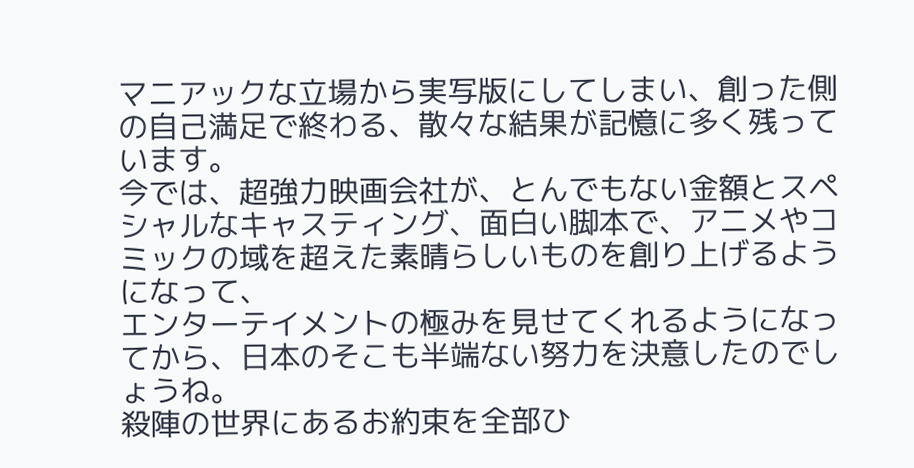マニアックな立場から実写版にしてしまい、創った側の自己満足で終わる、散々な結果が記憶に多く残っています。
今では、超強力映画会社が、とんでもない金額とスペシャルなキャスティング、面白い脚本で、アニメやコミックの域を超えた素晴らしいものを創り上げるようになって、
エンターテイメントの極みを見せてくれるようになってから、日本のそこも半端ない努力を決意したのでしょうね。
殺陣の世界にあるお約束を全部ひ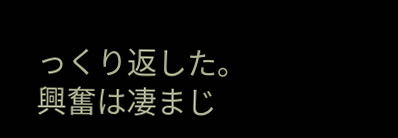っくり返した。
興奮は凄まじ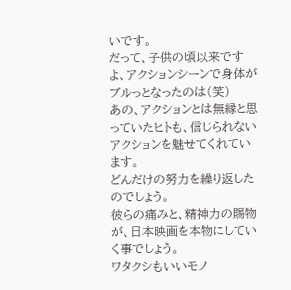いです。
だって、子供の頃以来ですよ、アクションシーンで身体がブルっとなったのは(笑)
あの、アクションとは無縁と思っていたヒトも、信じられないアクションを魅せてくれています。
どんだけの努力を繰り返したのでしょう。
彼らの痛みと、精神力の賜物が、日本映画を本物にしていく事でしょう。
ワタクシもいいモノ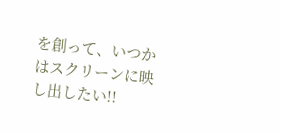を創って、いつかはスクリーンに映し出したい!!